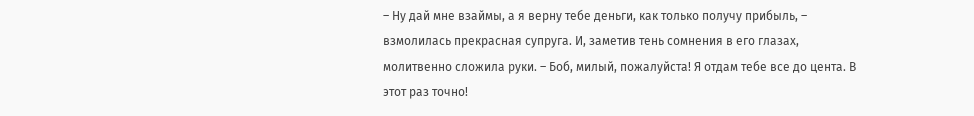– Ну дай мне взаймы, а я верну тебе деньги, как только получу прибыль, – взмолилась прекрасная супруга. И, заметив тень сомнения в его глазах, молитвенно сложила руки. – Боб, милый, пожалуйста! Я отдам тебе все до цента. В этот раз точно!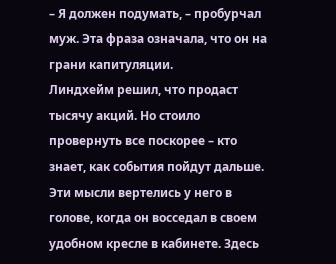– Я должен подумать, – пробурчал муж. Эта фраза означала, что он на грани капитуляции.
Линдхейм решил, что продаст тысячу акций. Но стоило провернуть все поскорее – кто знает, как события пойдут дальше. Эти мысли вертелись у него в голове, когда он восседал в своем удобном кресле в кабинете. Здесь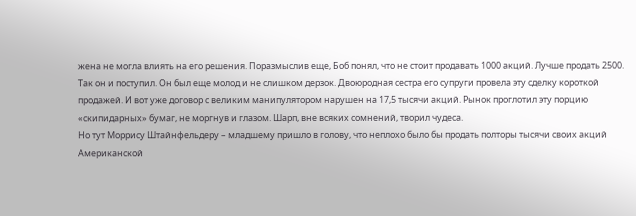жена не могла влиять на его решения. Поразмыслив еще, Боб понял, что не стоит продавать 1000 акций. Лучше продать 2500. Так он и поступил. Он был еще молод и не слишком дерзок. Двоюродная сестра его супруги провела эту сделку короткой продажей. И вот уже договор с великим манипулятором нарушен на 17,5 тысячи акций. Рынок проглотил эту порцию «скипидарных» бумаг, не моргнув и глазом. Шарп, вне всяких сомнений, творил чудеса.
Но тут Моррису Штайнфельдеру – младшему пришло в голову, что неплохо было бы продать полторы тысячи своих акций Американской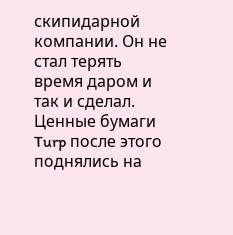скипидарной компании. Он не стал терять время даром и так и сделал. Ценные бумаги Turp после этого поднялись на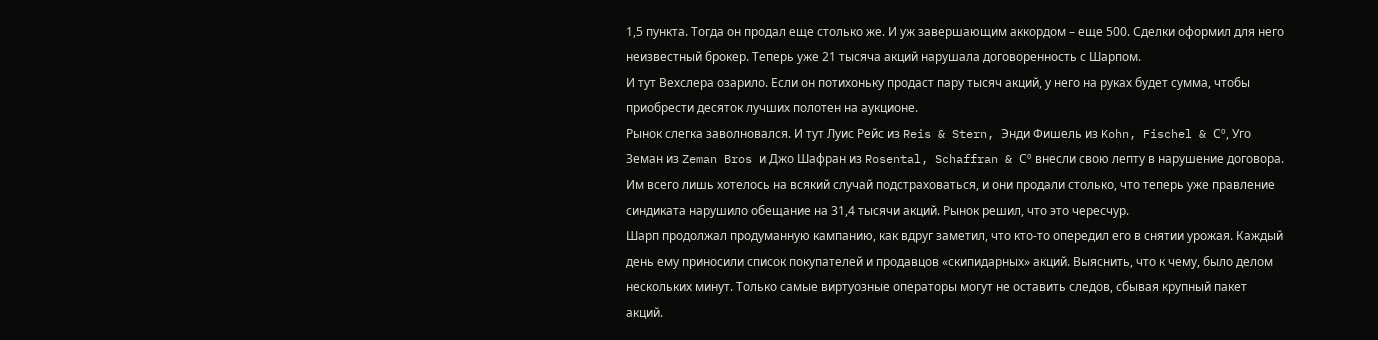1,5 пункта. Тогда он продал еще столько же. И уж завершающим аккордом – еще 500. Сделки оформил для него неизвестный брокер. Теперь уже 21 тысяча акций нарушала договоренность с Шарпом.
И тут Вехслера озарило. Если он потихоньку продаст пару тысяч акций, у него на руках будет сумма, чтобы приобрести десяток лучших полотен на аукционе.
Рынок слегка заволновался. И тут Луис Рейс из Reis & Stern, Энди Фишель из Kohn, Fischel & Сº, Уго Земан из Zeman Bros и Джо Шафран из Rosental, Schaffran & Сº внесли свою лепту в нарушение договора. Им всего лишь хотелось на всякий случай подстраховаться, и они продали столько, что теперь уже правление синдиката нарушило обещание на 31,4 тысячи акций. Рынок решил, что это чересчур.
Шарп продолжал продуманную кампанию, как вдруг заметил, что кто-то опередил его в снятии урожая. Каждый день ему приносили список покупателей и продавцов «скипидарных» акций. Выяснить, что к чему, было делом нескольких минут. Только самые виртуозные операторы могут не оставить следов, сбывая крупный пакет акций.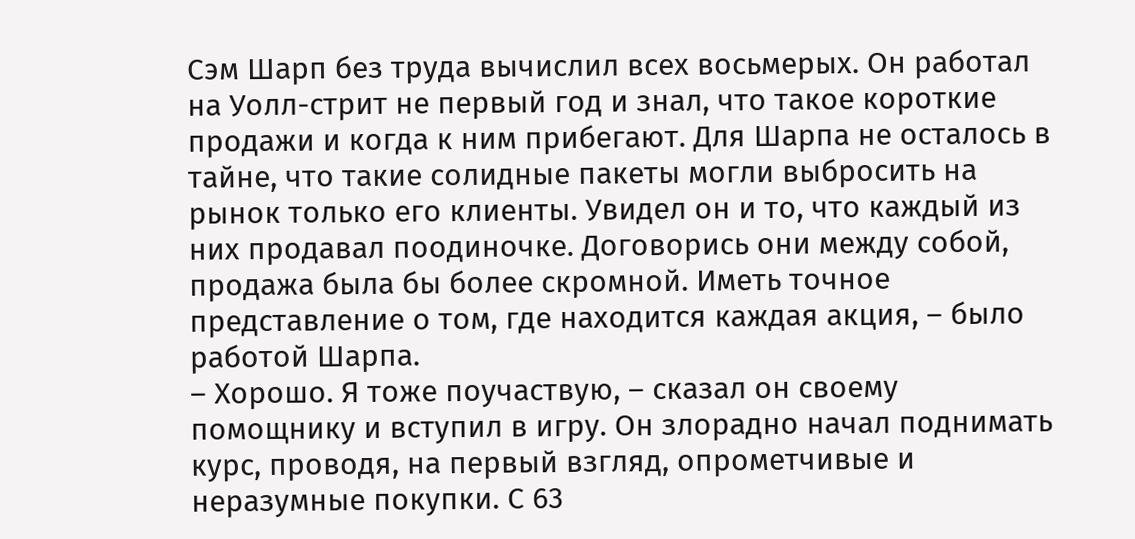Сэм Шарп без труда вычислил всех восьмерых. Он работал на Уолл-стрит не первый год и знал, что такое короткие продажи и когда к ним прибегают. Для Шарпа не осталось в тайне, что такие солидные пакеты могли выбросить на рынок только его клиенты. Увидел он и то, что каждый из них продавал поодиночке. Договорись они между собой, продажа была бы более скромной. Иметь точное представление о том, где находится каждая акция, – было работой Шарпа.
– Хорошо. Я тоже поучаствую, – сказал он своему помощнику и вступил в игру. Он злорадно начал поднимать курс, проводя, на первый взгляд, опрометчивые и неразумные покупки. С 63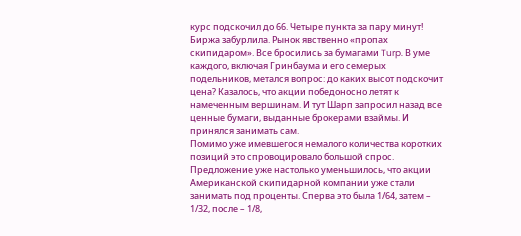курс подскочил до 66. Четыре пункта за пару минут! Биржа забурлила. Рынок явственно «пропах скипидаром». Все бросились за бумагами Turp. В уме каждого, включая Гринбаума и его семерых подельников, метался вопрос: до каких высот подскочит цена? Казалось, что акции победоносно летят к намеченным вершинам. И тут Шарп запросил назад все ценные бумаги, выданные брокерами взаймы. И принялся занимать сам.
Помимо уже имевшегося немалого количества коротких позиций это спровоцировало большой спрос. Предложение уже настолько уменьшилось, что акции Американской скипидарной компании уже стали занимать под проценты. Сперва это была 1/64, затем – 1/32, после – 1/8,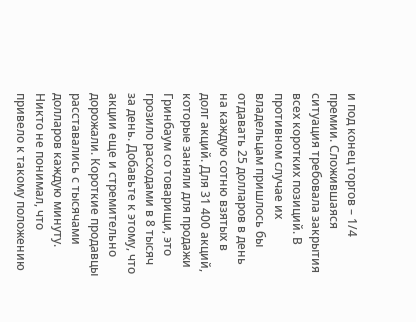и под конец торгов – 1/4 премии. Сложившаяся ситуация требовала закрытия всех коротких позиций. В противном случае их владельцам пришлось бы отдавать 25 долларов в день на каждую сотню взятых в долг акций. Для 31 400 акций, которые заняли для продажи Гринбаум со товарищи, это грозило расходами в 8 тысяч за день. Добавьте к этому, что акции еще и стремительно дорожали. Короткие продавцы расставались с тысячами долларов каждую минуту. Никто не понимал, что привело к такому положению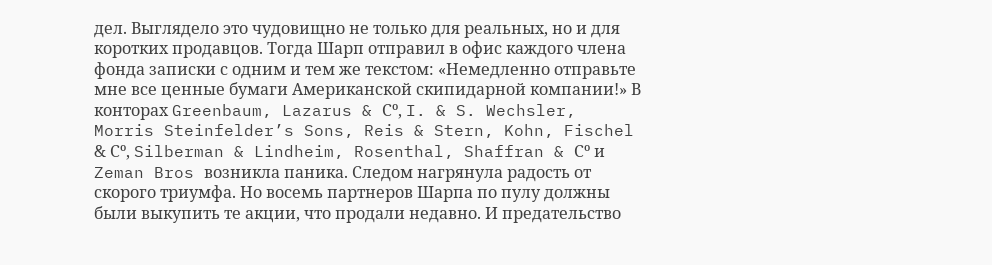дел. Выглядело это чудовищно не только для реальных, но и для коротких продавцов. Тогда Шарп отправил в офис каждого члена фонда записки с одним и тем же текстом: «Немедленно отправьте мне все ценные бумаги Американской скипидарной компании!» В конторах Greenbaum, Lazarus & Сº, I. & S. Wechsler, Morris Steinfelder’s Sons, Reis & Stern, Kohn, Fischel & Сº, Silberman & Lindheim, Rosenthal, Shaffran & Сº и Zeman Bros возникла паника. Следом нагрянула радость от скорого триумфа. Но восемь партнеров Шарпа по пулу должны были выкупить те акции, что продали недавно. И предательство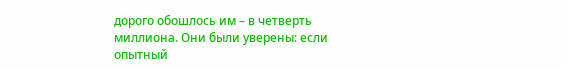дорого обошлось им – в четверть миллиона. Они были уверены: если опытный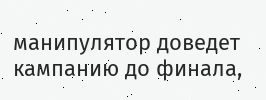манипулятор доведет кампанию до финала,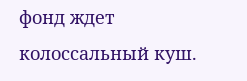фонд ждет колоссальный куш.